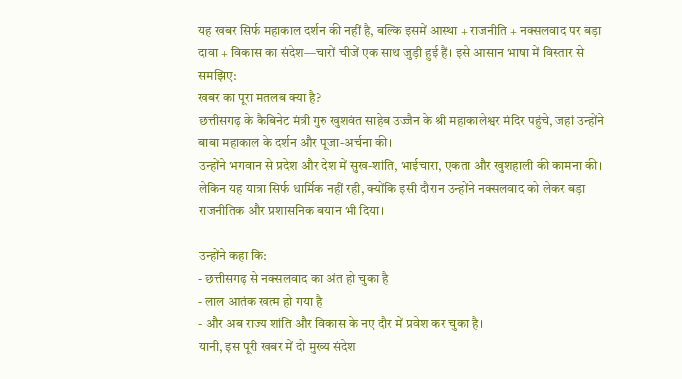यह खबर सिर्फ महाकाल दर्शन की नहीं है, बल्कि इसमें आस्था + राजनीति + नक्सलवाद पर बड़ा दावा + विकास का संदेश—चारों चीजें एक साथ जुड़ी हुई हैं। इसे आसान भाषा में विस्तार से समझिए:
खबर का पूरा मतलब क्या है?
छत्तीसगढ़ के कैबिनेट मंत्री गुरु खुशवंत साहेब उज्जैन के श्री महाकालेश्वर मंदिर पहुंचे, जहां उन्होंने बाबा महाकाल के दर्शन और पूजा-अर्चना की।
उन्होंने भगवान से प्रदेश और देश में सुख-शांति, भाईचारा, एकता और खुशहाली की कामना की।
लेकिन यह यात्रा सिर्फ धार्मिक नहीं रही, क्योंकि इसी दौरान उन्होंने नक्सलवाद को लेकर बड़ा राजनीतिक और प्रशासनिक बयान भी दिया।

उन्होंने कहा कि:
- छत्तीसगढ़ से नक्सलवाद का अंत हो चुका है
- लाल आतंक खत्म हो गया है
- और अब राज्य शांति और विकास के नए दौर में प्रवेश कर चुका है।
यानी, इस पूरी खबर में दो मुख्य संदेश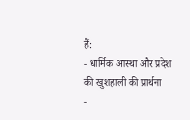हैं:
- धार्मिक आस्था और प्रदेश की खुशहाली की प्रार्थना
-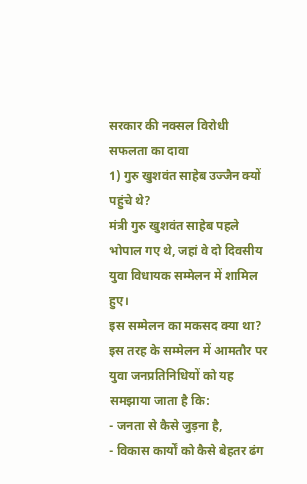सरकार की नक्सल विरोधी सफलता का दावा
1) गुरु खुशवंत साहेब उज्जैन क्यों पहुंचे थे?
मंत्री गुरु खुशवंत साहेब पहले भोपाल गए थे, जहां वे दो दिवसीय युवा विधायक सम्मेलन में शामिल हुए।
इस सम्मेलन का मकसद क्या था?
इस तरह के सम्मेलन में आमतौर पर युवा जनप्रतिनिधियों को यह समझाया जाता है कि:
- जनता से कैसे जुड़ना है,
- विकास कार्यों को कैसे बेहतर ढंग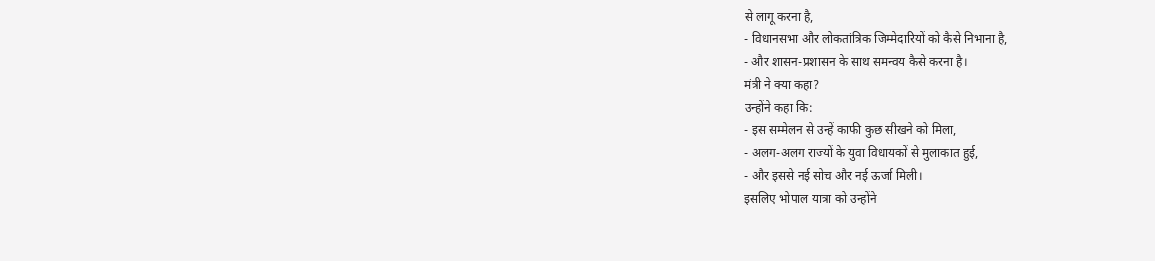से लागू करना है,
- विधानसभा और लोकतांत्रिक जिम्मेदारियों को कैसे निभाना है,
- और शासन-प्रशासन के साथ समन्वय कैसे करना है।
मंत्री ने क्या कहा?
उन्होंने कहा कि:
- इस सम्मेलन से उन्हें काफी कुछ सीखने को मिला,
- अलग-अलग राज्यों के युवा विधायकों से मुलाकात हुई,
- और इससे नई सोच और नई ऊर्जा मिली।
इसलिए भोपाल यात्रा को उन्होंने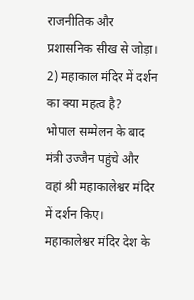राजनीतिक और प्रशासनिक सीख से जोड़ा।
2) महाकाल मंदिर में दर्शन का क्या महत्व है?
भोपाल सम्मेलन के बाद मंत्री उज्जैन पहुंचे और वहां श्री महाकालेश्वर मंदिर में दर्शन किए।
महाकालेश्वर मंदिर देश के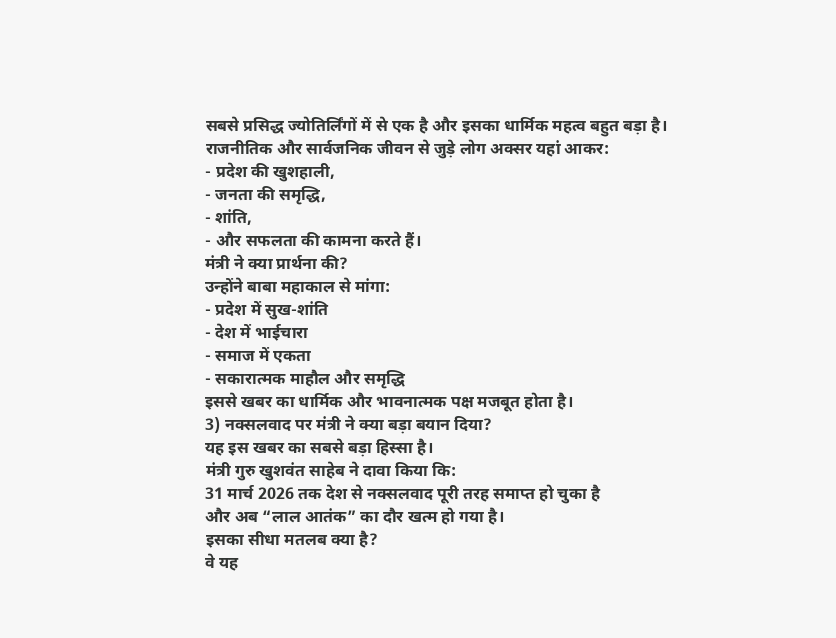सबसे प्रसिद्ध ज्योतिर्लिंगों में से एक है और इसका धार्मिक महत्व बहुत बड़ा है।
राजनीतिक और सार्वजनिक जीवन से जुड़े लोग अक्सर यहां आकर:
- प्रदेश की खुशहाली,
- जनता की समृद्धि,
- शांति,
- और सफलता की कामना करते हैं।
मंत्री ने क्या प्रार्थना की?
उन्होंने बाबा महाकाल से मांगा:
- प्रदेश में सुख-शांति
- देश में भाईचारा
- समाज में एकता
- सकारात्मक माहौल और समृद्धि
इससे खबर का धार्मिक और भावनात्मक पक्ष मजबूत होता है।
3) नक्सलवाद पर मंत्री ने क्या बड़ा बयान दिया?
यह इस खबर का सबसे बड़ा हिस्सा है।
मंत्री गुरु खुशवंत साहेब ने दावा किया कि:
31 मार्च 2026 तक देश से नक्सलवाद पूरी तरह समाप्त हो चुका है
और अब “लाल आतंक” का दौर खत्म हो गया है।
इसका सीधा मतलब क्या है?
वे यह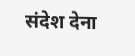संदेश देना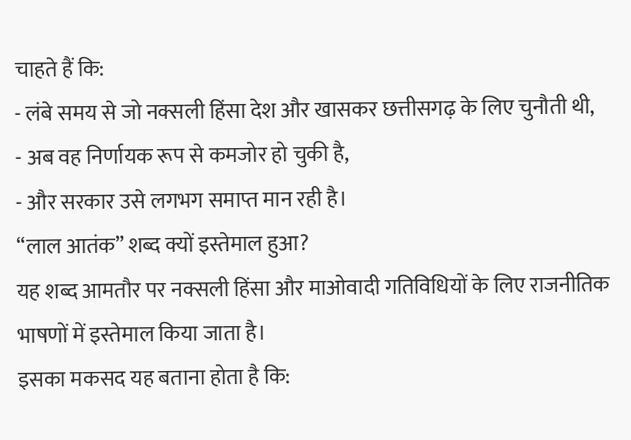चाहते हैं कि:
- लंबे समय से जो नक्सली हिंसा देश और खासकर छत्तीसगढ़ के लिए चुनौती थी,
- अब वह निर्णायक रूप से कमजोर हो चुकी है,
- और सरकार उसे लगभग समाप्त मान रही है।
“लाल आतंक” शब्द क्यों इस्तेमाल हुआ?
यह शब्द आमतौर पर नक्सली हिंसा और माओवादी गतिविधियों के लिए राजनीतिक भाषणों में इस्तेमाल किया जाता है।
इसका मकसद यह बताना होता है कि: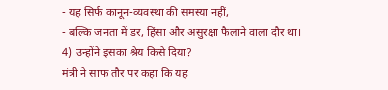- यह सिर्फ कानून-व्यवस्था की समस्या नहीं,
- बल्कि जनता में डर, हिंसा और असुरक्षा फैलाने वाला दौर था।
4) उन्होंने इसका श्रेय किसे दिया?
मंत्री ने साफ तौर पर कहा कि यह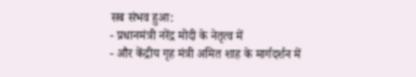सब संभव हुआ:
- प्रधानमंत्री नरेंद्र मोदी के नेतृत्व में
- और केंद्रीय गृह मंत्री अमित शाह के मार्गदर्शन में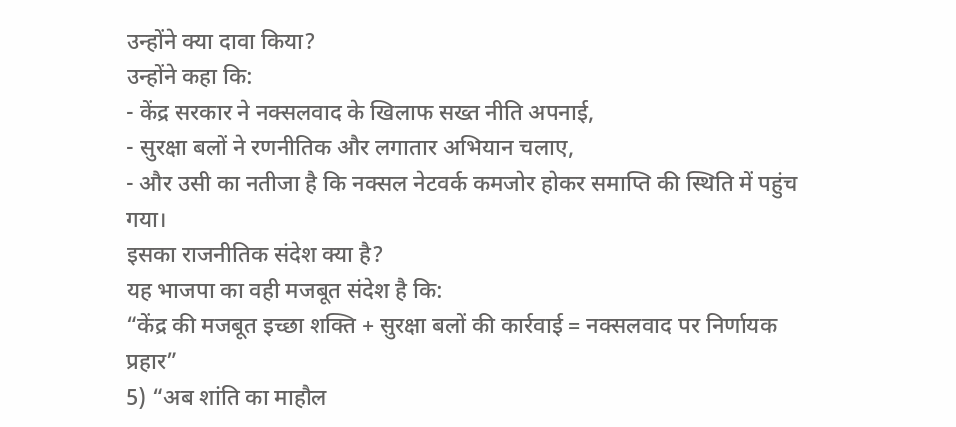उन्होंने क्या दावा किया?
उन्होंने कहा कि:
- केंद्र सरकार ने नक्सलवाद के खिलाफ सख्त नीति अपनाई,
- सुरक्षा बलों ने रणनीतिक और लगातार अभियान चलाए,
- और उसी का नतीजा है कि नक्सल नेटवर्क कमजोर होकर समाप्ति की स्थिति में पहुंच गया।
इसका राजनीतिक संदेश क्या है?
यह भाजपा का वही मजबूत संदेश है कि:
“केंद्र की मजबूत इच्छा शक्ति + सुरक्षा बलों की कार्रवाई = नक्सलवाद पर निर्णायक प्रहार”
5) “अब शांति का माहौल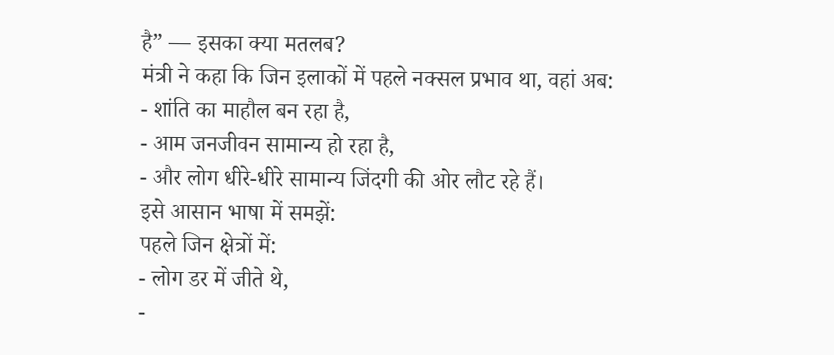है” — इसका क्या मतलब?
मंत्री ने कहा कि जिन इलाकों में पहले नक्सल प्रभाव था, वहां अब:
- शांति का माहौल बन रहा है,
- आम जनजीवन सामान्य हो रहा है,
- और लोग धीरे-धीरे सामान्य जिंदगी की ओर लौट रहे हैं।
इसे आसान भाषा में समझें:
पहले जिन क्षेत्रों में:
- लोग डर में जीते थे,
-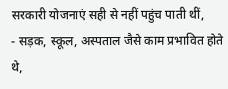सरकारी योजनाएं सही से नहीं पहुंच पाती थीं,
- सड़क, स्कूल, अस्पताल जैसे काम प्रभावित होते थे,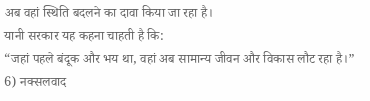अब वहां स्थिति बदलने का दावा किया जा रहा है।
यानी सरकार यह कहना चाहती है कि:
“जहां पहले बंदूक और भय था, वहां अब सामान्य जीवन और विकास लौट रहा है।”
6) नक्सलवाद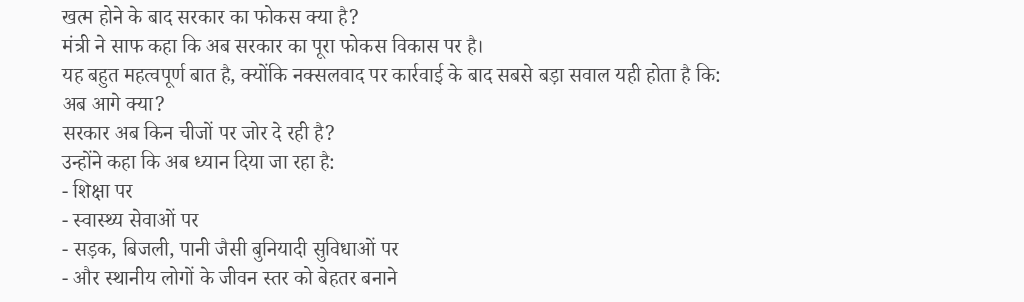खत्म होने के बाद सरकार का फोकस क्या है?
मंत्री ने साफ कहा कि अब सरकार का पूरा फोकस विकास पर है।
यह बहुत महत्वपूर्ण बात है, क्योंकि नक्सलवाद पर कार्रवाई के बाद सबसे बड़ा सवाल यही होता है कि:
अब आगे क्या?
सरकार अब किन चीजों पर जोर दे रही है?
उन्होंने कहा कि अब ध्यान दिया जा रहा है:
- शिक्षा पर
- स्वास्थ्य सेवाओं पर
- सड़क, बिजली, पानी जैसी बुनियादी सुविधाओं पर
- और स्थानीय लोगों के जीवन स्तर को बेहतर बनाने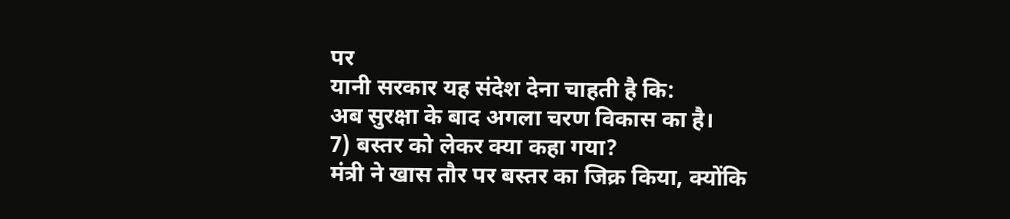पर
यानी सरकार यह संदेश देना चाहती है कि:
अब सुरक्षा के बाद अगला चरण विकास का है।
7) बस्तर को लेकर क्या कहा गया?
मंत्री ने खास तौर पर बस्तर का जिक्र किया, क्योंकि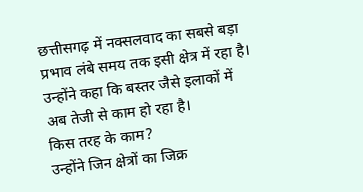छत्तीसगढ़ में नक्सलवाद का सबसे बड़ा प्रभाव लंबे समय तक इसी क्षेत्र में रहा है।
उन्होंने कहा कि बस्तर जैसे इलाकों में अब तेजी से काम हो रहा है।
किस तरह के काम?
उन्होंने जिन क्षेत्रों का जिक्र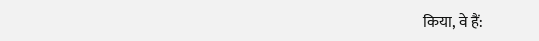किया, वे हैं: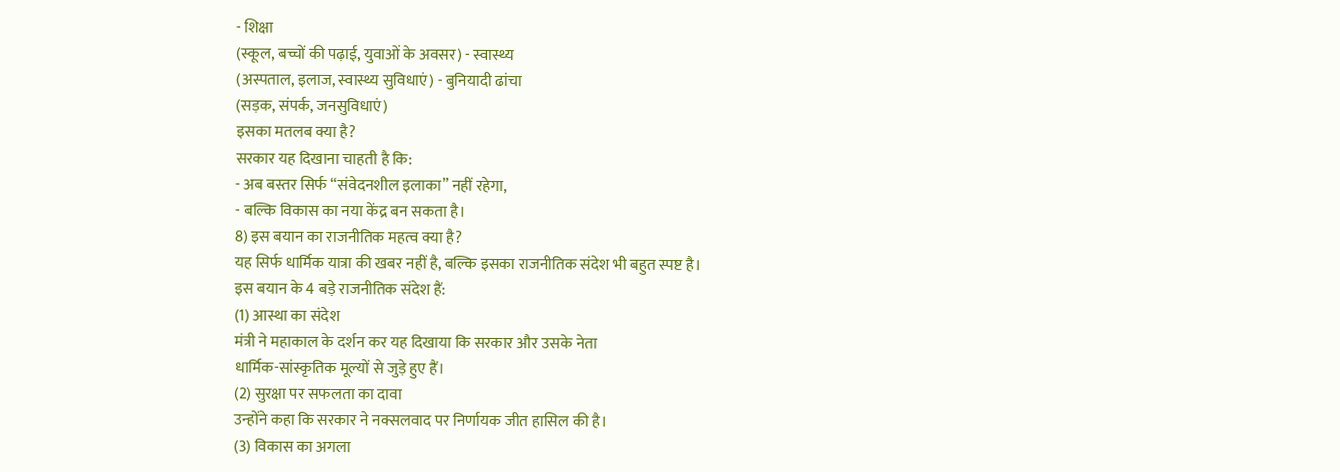- शिक्षा
(स्कूल, बच्चों की पढ़ाई, युवाओं के अवसर) - स्वास्थ्य
(अस्पताल, इलाज, स्वास्थ्य सुविधाएं) - बुनियादी ढांचा
(सड़क, संपर्क, जनसुविधाएं)
इसका मतलब क्या है?
सरकार यह दिखाना चाहती है कि:
- अब बस्तर सिर्फ “संवेदनशील इलाका” नहीं रहेगा,
- बल्कि विकास का नया केंद्र बन सकता है।
8) इस बयान का राजनीतिक महत्व क्या है?
यह सिर्फ धार्मिक यात्रा की खबर नहीं है, बल्कि इसका राजनीतिक संदेश भी बहुत स्पष्ट है।
इस बयान के 4 बड़े राजनीतिक संदेश हैं:
(1) आस्था का संदेश
मंत्री ने महाकाल के दर्शन कर यह दिखाया कि सरकार और उसके नेता
धार्मिक-सांस्कृतिक मूल्यों से जुड़े हुए हैं।
(2) सुरक्षा पर सफलता का दावा
उन्होंने कहा कि सरकार ने नक्सलवाद पर निर्णायक जीत हासिल की है।
(3) विकास का अगला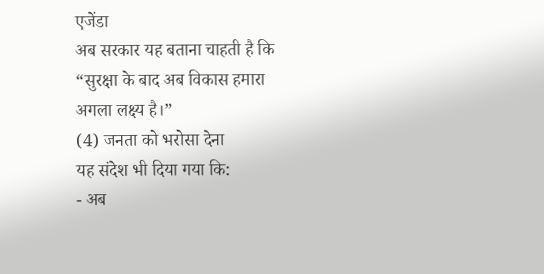एजेंडा
अब सरकार यह बताना चाहती है कि
“सुरक्षा के बाद अब विकास हमारा अगला लक्ष्य है।”
(4) जनता को भरोसा देना
यह संदेश भी दिया गया कि:
- अब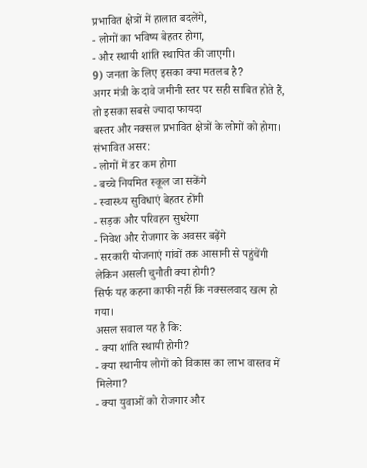प्रभावित क्षेत्रों में हालात बदलेंगे,
- लोगों का भविष्य बेहतर होगा,
- और स्थायी शांति स्थापित की जाएगी।
9) जनता के लिए इसका क्या मतलब है?
अगर मंत्री के दावे जमीनी स्तर पर सही साबित होते हैं, तो इसका सबसे ज्यादा फायदा
बस्तर और नक्सल प्रभावित क्षेत्रों के लोगों को होगा।
संभावित असर:
- लोगों में डर कम होगा
- बच्चे नियमित स्कूल जा सकेंगे
- स्वास्थ्य सुविधाएं बेहतर होंगी
- सड़क और परिवहन सुधरेगा
- निवेश और रोजगार के अवसर बढ़ेंगे
- सरकारी योजनाएं गांवों तक आसानी से पहुंचेंगी
लेकिन असली चुनौती क्या होगी?
सिर्फ यह कहना काफी नहीं कि नक्सलवाद खत्म हो गया।
असल सवाल यह है कि:
- क्या शांति स्थायी होगी?
- क्या स्थानीय लोगों को विकास का लाभ वास्तव में मिलेगा?
- क्या युवाओं को रोजगार और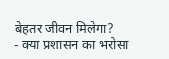बेहतर जीवन मिलेगा?
- क्या प्रशासन का भरोसा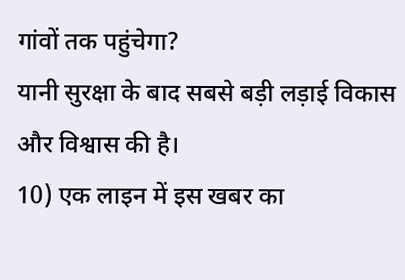गांवों तक पहुंचेगा?
यानी सुरक्षा के बाद सबसे बड़ी लड़ाई विकास और विश्वास की है।
10) एक लाइन में इस खबर का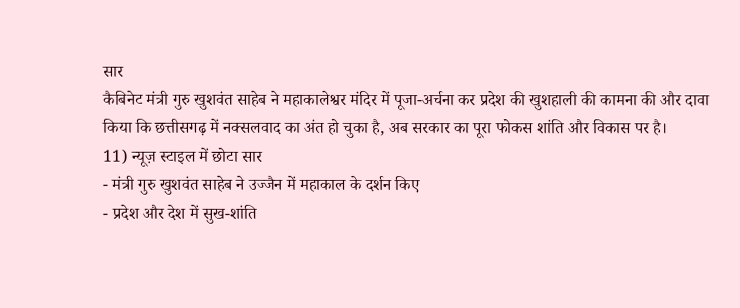सार
कैबिनेट मंत्री गुरु खुशवंत साहेब ने महाकालेश्वर मंदिर में पूजा-अर्चना कर प्रदेश की खुशहाली की कामना की और दावा किया कि छत्तीसगढ़ में नक्सलवाद का अंत हो चुका है, अब सरकार का पूरा फोकस शांति और विकास पर है।
11) न्यूज़ स्टाइल में छोटा सार
- मंत्री गुरु खुशवंत साहेब ने उज्जैन में महाकाल के दर्शन किए
- प्रदेश और देश में सुख-शांति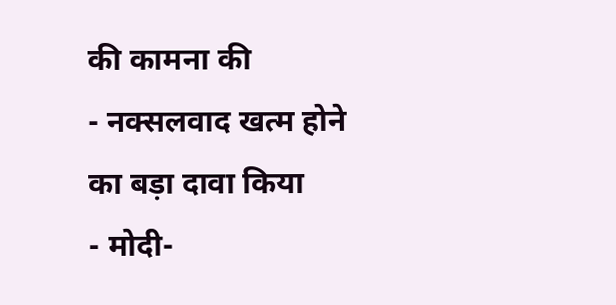की कामना की
- नक्सलवाद खत्म होने का बड़ा दावा किया
- मोदी-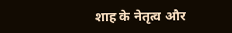शाह के नेतृत्व और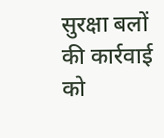सुरक्षा बलों की कार्रवाई को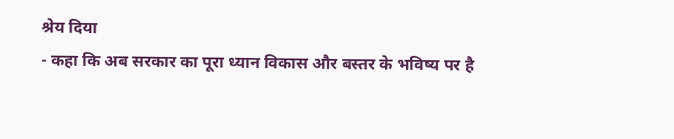श्रेय दिया
- कहा कि अब सरकार का पूरा ध्यान विकास और बस्तर के भविष्य पर है